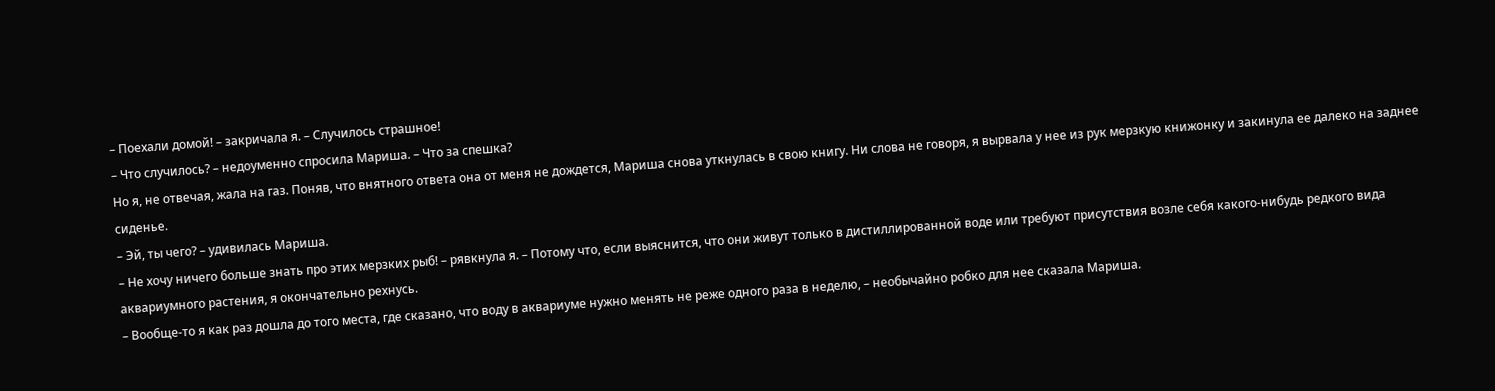– Поехали домой! – закричала я. – Случилось страшное!
– Что случилось? – недоуменно спросила Мариша. – Что за спешка?
Но я, не отвечая, жала на газ. Поняв, что внятного ответа она от меня не дождется, Мариша снова уткнулась в свою книгу. Ни слова не говоря, я вырвала у нее из рук мерзкую книжонку и закинула ее далеко на заднее сиденье.
– Эй, ты чего? – удивилась Мариша.
– Не хочу ничего больше знать про этих мерзких рыб! – рявкнула я. – Потому что, если выяснится, что они живут только в дистиллированной воде или требуют присутствия возле себя какого-нибудь редкого вида аквариумного растения, я окончательно рехнусь.
– Вообще-то я как раз дошла до того места, где сказано, что воду в аквариуме нужно менять не реже одного раза в неделю, – необычайно робко для нее сказала Мариша.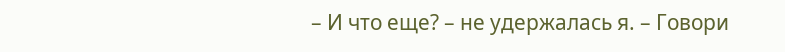– И что еще? – не удержалась я. – Говори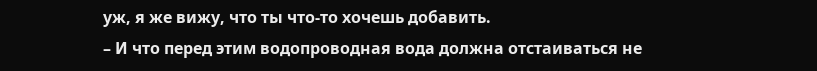уж, я же вижу, что ты что-то хочешь добавить.
– И что перед этим водопроводная вода должна отстаиваться не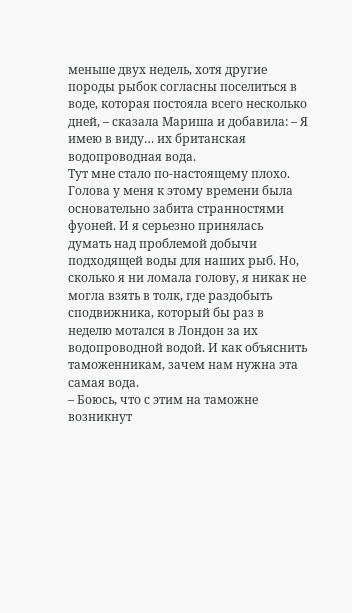меньше двух недель, хотя другие породы рыбок согласны поселиться в воде, которая постояла всего несколько дней, – сказала Мариша и добавила: – Я имею в виду… их британская водопроводная вода.
Тут мне стало по-настоящему плохо. Голова у меня к этому времени была основательно забита странностями фуоней. И я серьезно принялась думать над проблемой добычи подходящей воды для наших рыб. Но, сколько я ни ломала голову, я никак не могла взять в толк, где раздобыть сподвижника, который бы раз в неделю мотался в Лондон за их водопроводной водой. И как объяснить таможенникам, зачем нам нужна эта самая вода.
– Боюсь, что с этим на таможне возникнут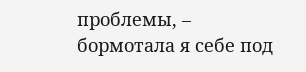проблемы, – бормотала я себе под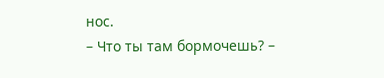нос.
– Что ты там бормочешь? –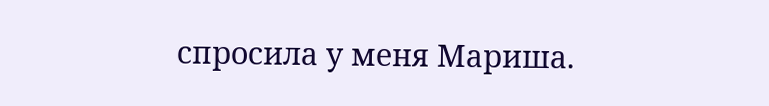спросила у меня Мариша.